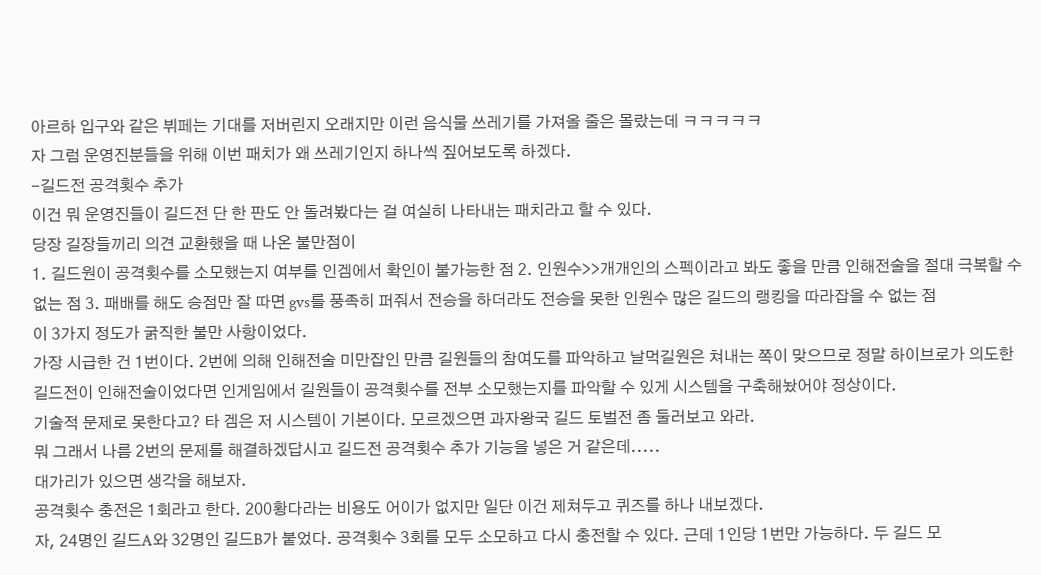아르하 입구와 같은 뷔페는 기대를 저버린지 오래지만 이런 음식물 쓰레기를 가져올 줄은 몰랐는데 ㅋㅋㅋㅋㅋ
자 그럼 운영진분들을 위해 이번 패치가 왜 쓰레기인지 하나씩 짚어보도록 하겠다.
-길드전 공격횟수 추가
이건 뭐 운영진들이 길드전 단 한 판도 안 돌려봤다는 걸 여실히 나타내는 패치라고 할 수 있다.
당장 길장들끼리 의견 교환했을 때 나온 불만점이
1. 길드원이 공격횟수를 소모했는지 여부를 인겜에서 확인이 불가능한 점 2. 인원수>>개개인의 스펙이라고 봐도 좋을 만큼 인해전술을 절대 극복할 수 없는 점 3. 패배를 해도 승점만 잘 따면 gvs를 풍족히 퍼줘서 전승을 하더라도 전승을 못한 인원수 많은 길드의 랭킹을 따라잡을 수 없는 점
이 3가지 정도가 굵직한 불만 사항이었다.
가장 시급한 건 1번이다. 2번에 의해 인해전술 미만잡인 만큼 길원들의 참여도를 파악하고 날먹길원은 쳐내는 쪽이 맞으므로 정말 하이브로가 의도한 길드전이 인해전술이었다면 인게임에서 길원들이 공격횟수를 전부 소모했는지를 파악할 수 있게 시스템을 구축해놨어야 정상이다.
기술적 문제로 못한다고? 타 겜은 저 시스템이 기본이다. 모르겠으면 과자왕국 길드 토벌전 좀 둘러보고 와라.
뭐 그래서 나름 2번의 문제를 해결하겠답시고 길드전 공격횟수 추가 기능을 넣은 거 같은데.....
대가리가 있으면 생각을 해보자.
공격횟수 충전은 1회라고 한다. 200황다라는 비용도 어이가 없지만 일단 이건 제쳐두고 퀴즈를 하나 내보겠다.
자, 24명인 길드A와 32명인 길드B가 붙었다. 공격횟수 3회를 모두 소모하고 다시 충전할 수 있다. 근데 1인당 1번만 가능하다. 두 길드 모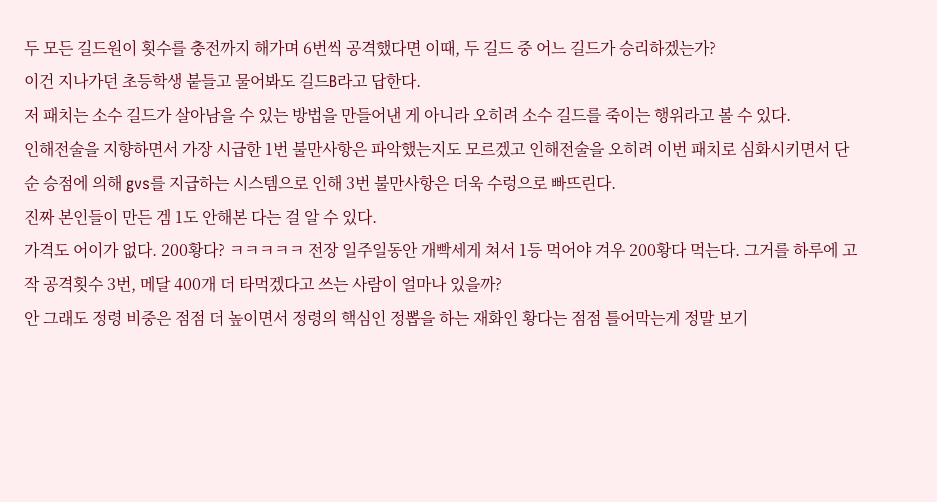두 모든 길드원이 횟수를 충전까지 해가며 6번씩 공격했다면 이때, 두 길드 중 어느 길드가 승리하겠는가?
이건 지나가던 초등학생 붙들고 물어봐도 길드B라고 답한다.
저 패치는 소수 길드가 살아남을 수 있는 방법을 만들어낸 게 아니라 오히려 소수 길드를 죽이는 행위라고 볼 수 있다.
인해전술을 지향하면서 가장 시급한 1번 불만사항은 파악했는지도 모르겠고 인해전술을 오히려 이번 패치로 심화시키면서 단순 승점에 의해 gvs를 지급하는 시스템으로 인해 3번 불만사항은 더욱 수렁으로 빠뜨린다.
진짜 본인들이 만든 겜 1도 안해본 다는 걸 알 수 있다.
가격도 어이가 없다. 200황다? ㅋㅋㅋㅋㅋ 전장 일주일동안 개빡세게 쳐서 1등 먹어야 겨우 200황다 먹는다. 그거를 하루에 고작 공격횟수 3번, 메달 400개 더 타먹겠다고 쓰는 사람이 얼마나 있을까?
안 그래도 정령 비중은 점점 더 높이면서 정령의 핵심인 정뽑을 하는 재화인 황다는 점점 틀어막는게 정말 보기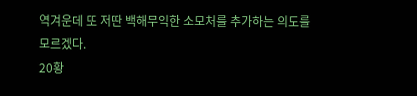역겨운데 또 저딴 백해무익한 소모처를 추가하는 의도를 모르겠다.
20황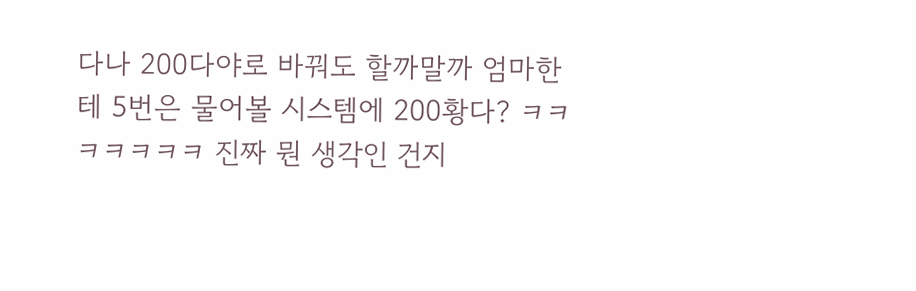다나 200다야로 바꿔도 할까말까 엄마한테 5번은 물어볼 시스템에 200황다? ㅋㅋㅋㅋㅋㅋㅋ 진짜 뭔 생각인 건지